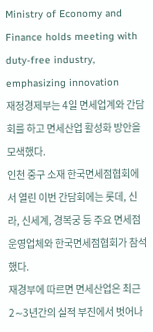Ministry of Economy and Finance holds meeting with duty-free industry, emphasizing innovation
재정경제부는 4일 면세업계와 간담회를 하고 면세산업 활성화 방안을 모색했다.
인천 중구 소재 한국면세점협회에서 열린 이번 간담회에는 롯데, 신라, 신세계, 경복궁 등 주요 면세점 운영업체와 한국면세점협회가 참석했다.
재경부에 따르면 면세산업은 최근 2∼3년간의 실적 부진에서 벗어나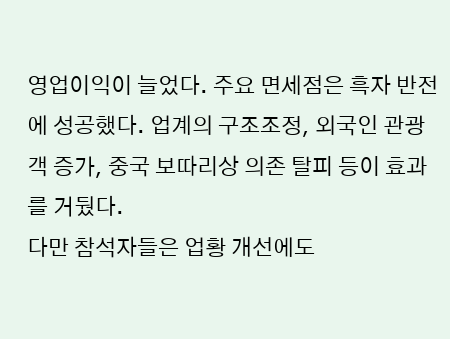영업이익이 늘었다. 주요 면세점은 흑자 반전에 성공했다. 업계의 구조조정, 외국인 관광객 증가, 중국 보따리상 의존 탈피 등이 효과를 거뒀다.
다만 참석자들은 업황 개선에도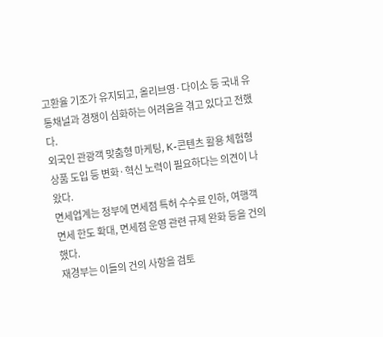고환율 기조가 유지되고, 올리브영·다이소 등 국내 유통채널과 경쟁이 심화하는 어려움을 겪고 있다고 전했다.
외국인 관광객 맞춤형 마케팅, K-콘텐츠 활용 체험형 상품 도입 등 변화·혁신 노력이 필요하다는 의견이 나왔다.
면세업계는 정부에 면세점 특허 수수료 인하, 여행객 면세 한도 확대, 면세점 운영 관련 규제 완화 등을 건의했다.
재경부는 이들의 건의 사항을 검토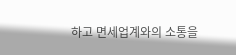하고 면세업계와의 소통을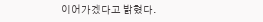이어가겠다고 밝혔다.